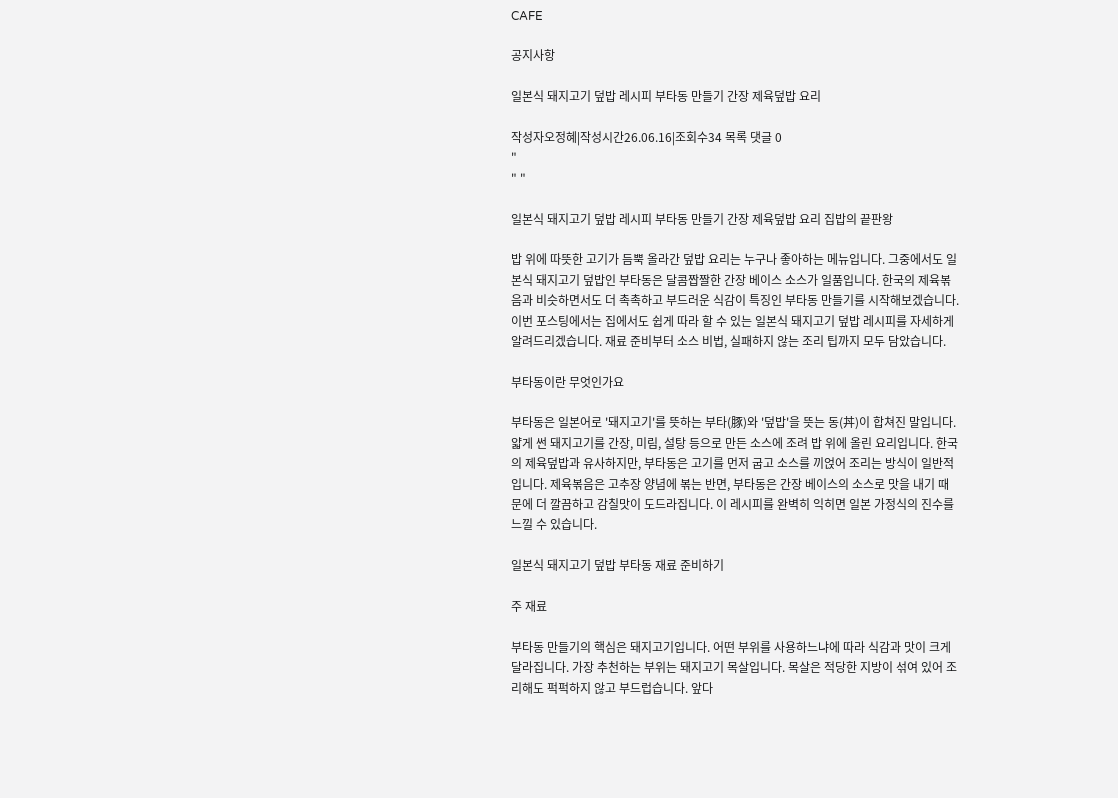CAFE

공지사항

일본식 돼지고기 덮밥 레시피 부타동 만들기 간장 제육덮밥 요리

작성자오정혜|작성시간26.06.16|조회수34 목록 댓글 0
"
" "

일본식 돼지고기 덮밥 레시피 부타동 만들기 간장 제육덮밥 요리 집밥의 끝판왕

밥 위에 따뜻한 고기가 듬뿍 올라간 덮밥 요리는 누구나 좋아하는 메뉴입니다. 그중에서도 일본식 돼지고기 덮밥인 부타동은 달콤짭짤한 간장 베이스 소스가 일품입니다. 한국의 제육볶음과 비슷하면서도 더 촉촉하고 부드러운 식감이 특징인 부타동 만들기를 시작해보겠습니다. 이번 포스팅에서는 집에서도 쉽게 따라 할 수 있는 일본식 돼지고기 덮밥 레시피를 자세하게 알려드리겠습니다. 재료 준비부터 소스 비법, 실패하지 않는 조리 팁까지 모두 담았습니다.

부타동이란 무엇인가요

부타동은 일본어로 '돼지고기'를 뜻하는 부타(豚)와 '덮밥'을 뜻는 동(丼)이 합쳐진 말입니다. 얇게 썬 돼지고기를 간장, 미림, 설탕 등으로 만든 소스에 조려 밥 위에 올린 요리입니다. 한국의 제육덮밥과 유사하지만, 부타동은 고기를 먼저 굽고 소스를 끼얹어 조리는 방식이 일반적입니다. 제육볶음은 고추장 양념에 볶는 반면, 부타동은 간장 베이스의 소스로 맛을 내기 때문에 더 깔끔하고 감칠맛이 도드라집니다. 이 레시피를 완벽히 익히면 일본 가정식의 진수를 느낄 수 있습니다.

일본식 돼지고기 덮밥 부타동 재료 준비하기

주 재료

부타동 만들기의 핵심은 돼지고기입니다. 어떤 부위를 사용하느냐에 따라 식감과 맛이 크게 달라집니다. 가장 추천하는 부위는 돼지고기 목살입니다. 목살은 적당한 지방이 섞여 있어 조리해도 퍽퍽하지 않고 부드럽습니다. 앞다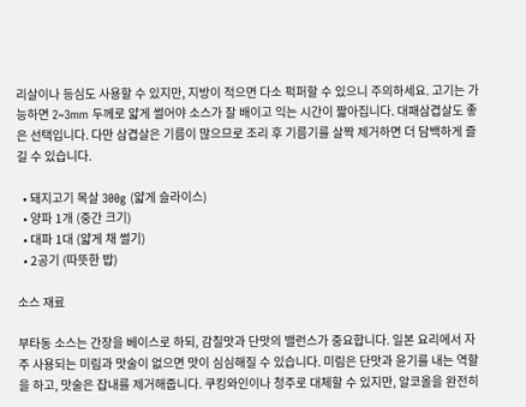리살이나 등심도 사용할 수 있지만, 지방이 적으면 다소 퍽퍼할 수 있으니 주의하세요. 고기는 가능하면 2~3mm 두께로 얇게 썰어야 소스가 잘 배이고 익는 시간이 짧아집니다. 대패삼겹살도 좋은 선택입니다. 다만 삼겹살은 기름이 많으므로 조리 후 기름기를 살짝 제거하면 더 담백하게 즐길 수 있습니다.

  • 돼지고기 목살 300g (얇게 슬라이스)
  • 양파 1개 (중간 크기)
  • 대파 1대 (얇게 채 썰기)
  • 2공기 (따뜻한 밥)

소스 재료

부타동 소스는 간장을 베이스로 하되, 감칠맛과 단맛의 밸런스가 중요합니다. 일본 요리에서 자주 사용되는 미림과 맛술이 없으면 맛이 심심해질 수 있습니다. 미림은 단맛과 윤기를 내는 역할을 하고, 맛술은 잡내를 제거해줍니다. 쿠킹와인이나 청주로 대체할 수 있지만, 알코올을 완전히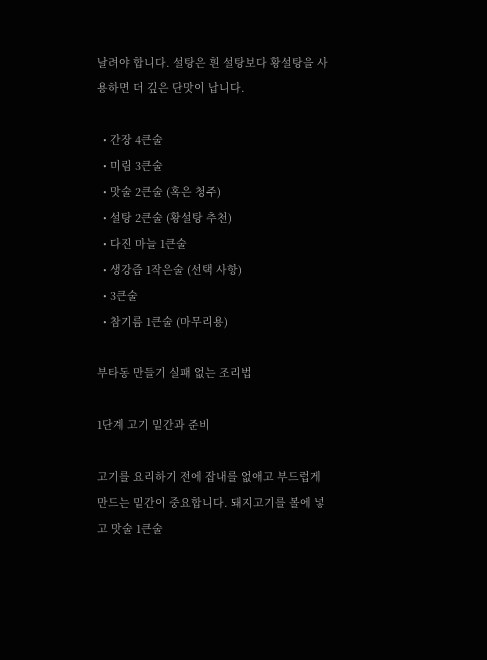날려야 합니다. 설탕은 흰 설탕보다 황설탕을 사용하면 더 깊은 단맛이 납니다.

  • 간장 4큰술
  • 미림 3큰술
  • 맛술 2큰술 (혹은 청주)
  • 설탕 2큰술 (황설탕 추천)
  • 다진 마늘 1큰술
  • 생강즙 1작은술 (선택 사항)
  • 3큰술
  • 참기름 1큰술 (마무리용)

부타동 만들기 실패 없는 조리법

1단계 고기 밑간과 준비

고기를 요리하기 전에 잡내를 없애고 부드럽게 만드는 밑간이 중요합니다. 돼지고기를 볼에 넣고 맛술 1큰술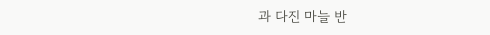과 다진 마늘 반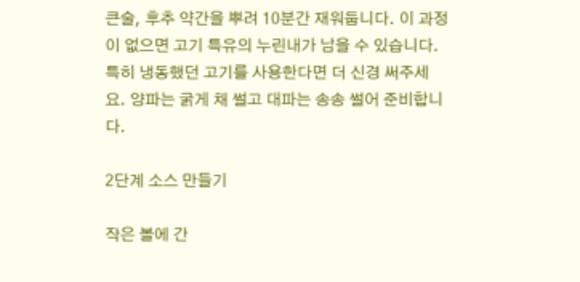큰술, 후추 약간을 뿌려 10분간 재워둡니다. 이 과정이 없으면 고기 특유의 누린내가 남을 수 있습니다. 특히 냉동했던 고기를 사용한다면 더 신경 써주세요. 양파는 굵게 채 썰고 대파는 송송 썰어 준비합니다.

2단계 소스 만들기

작은 볼에 간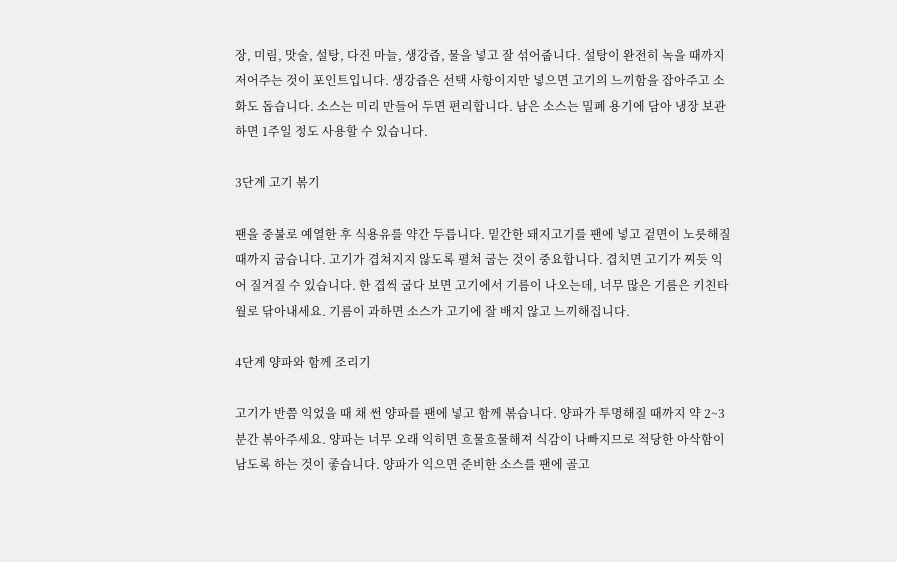장, 미림, 맛술, 설탕, 다진 마늘, 생강즙, 물을 넣고 잘 섞어줍니다. 설탕이 완전히 녹을 때까지 저어주는 것이 포인트입니다. 생강즙은 선택 사항이지만 넣으면 고기의 느끼함을 잡아주고 소화도 돕습니다. 소스는 미리 만들어 두면 편리합니다. 남은 소스는 밀폐 용기에 담아 냉장 보관하면 1주일 정도 사용할 수 있습니다.

3단계 고기 볶기

팬을 중불로 예열한 후 식용유를 약간 두릅니다. 밑간한 돼지고기를 팬에 넣고 겉면이 노릇해질 때까지 굽습니다. 고기가 겹쳐지지 않도록 펼쳐 굽는 것이 중요합니다. 겹치면 고기가 찌듯 익어 질겨질 수 있습니다. 한 겹씩 굽다 보면 고기에서 기름이 나오는데, 너무 많은 기름은 키친타월로 닦아내세요. 기름이 과하면 소스가 고기에 잘 배지 않고 느끼해집니다.

4단계 양파와 함께 조리기

고기가 반쯤 익었을 때 채 썬 양파를 팬에 넣고 함께 볶습니다. 양파가 투명해질 때까지 약 2~3분간 볶아주세요. 양파는 너무 오래 익히면 흐물흐물해져 식감이 나빠지므로 적당한 아삭함이 남도록 하는 것이 좋습니다. 양파가 익으면 준비한 소스를 팬에 골고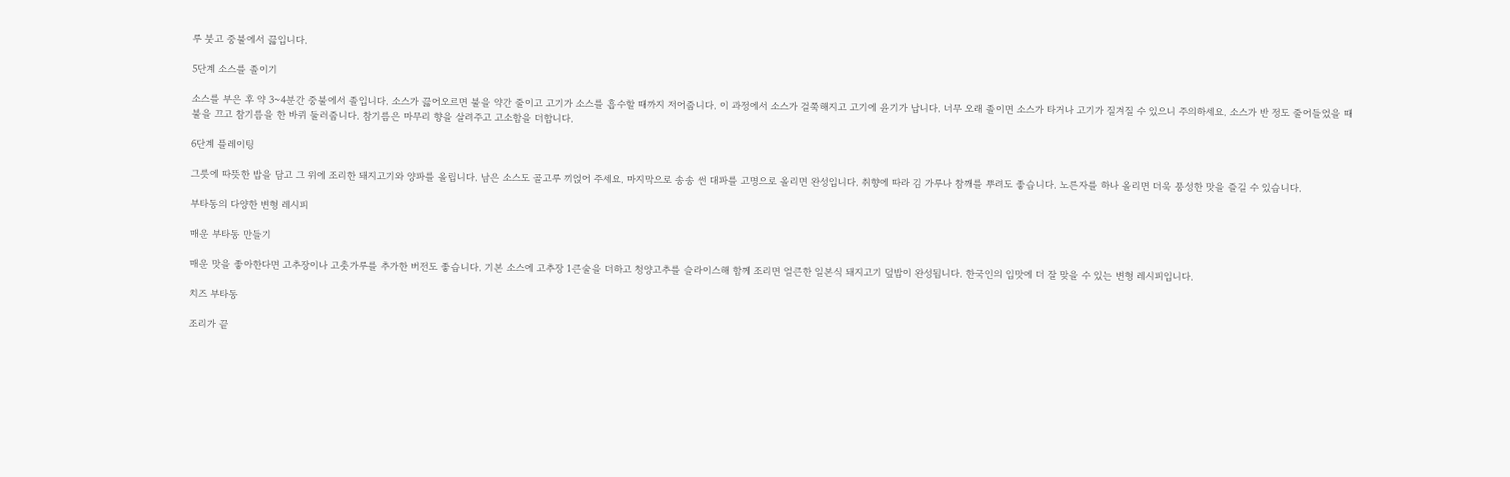루 붓고 중불에서 끓입니다.

5단계 소스를 졸이기

소스를 부은 후 약 3~4분간 중불에서 졸입니다. 소스가 끓어오르면 불을 약간 줄이고 고기가 소스를 흡수할 때까지 저어줍니다. 이 과정에서 소스가 걸쭉해지고 고기에 윤기가 납니다. 너무 오래 졸이면 소스가 타거나 고기가 질겨질 수 있으니 주의하세요. 소스가 반 정도 줄어들었을 때 불을 끄고 참기름을 한 바퀴 둘러줍니다. 참기름은 마무리 향을 살려주고 고소함을 더합니다.

6단계 플레이팅

그릇에 따뜻한 밥을 담고 그 위에 조리한 돼지고기와 양파를 올립니다. 남은 소스도 골고루 끼얹어 주세요. 마지막으로 송송 썬 대파를 고명으로 올리면 완성입니다. 취향에 따라 김 가루나 참깨를 뿌려도 좋습니다. 노른자를 하나 올리면 더욱 풍성한 맛을 즐길 수 있습니다.

부타동의 다양한 변형 레시피

매운 부타동 만들기

매운 맛을 좋아한다면 고추장이나 고춧가루를 추가한 버전도 좋습니다. 기본 소스에 고추장 1큰술을 더하고 청양고추를 슬라이스해 함께 조리면 얼큰한 일본식 돼지고기 덮밥이 완성됩니다. 한국인의 입맛에 더 잘 맞을 수 있는 변형 레시피입니다.

치즈 부타동

조리가 끝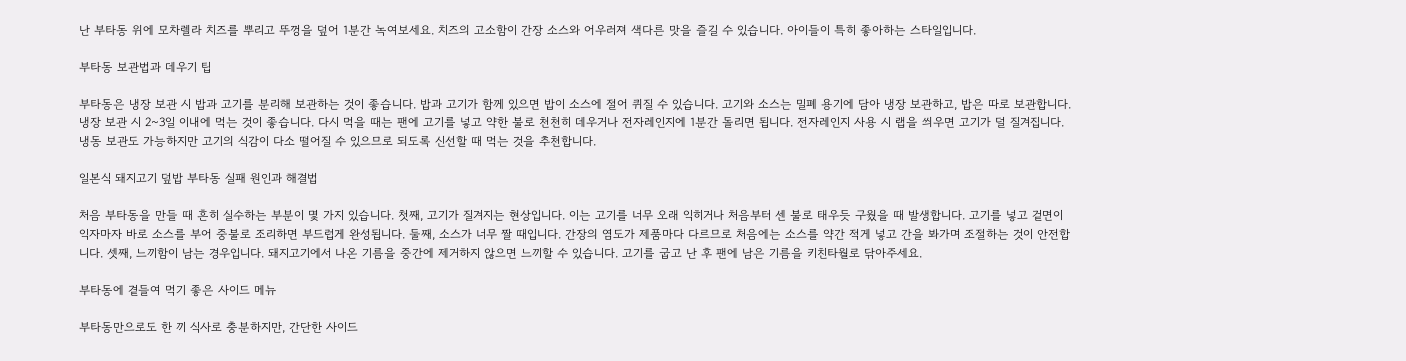난 부타동 위에 모차렐라 치즈를 뿌리고 뚜껑을 덮어 1분간 녹여보세요. 치즈의 고소함이 간장 소스와 어우러져 색다른 맛을 즐길 수 있습니다. 아이들이 특히 좋아하는 스타일입니다.

부타동 보관법과 데우기 팁

부타동은 냉장 보관 시 밥과 고기를 분리해 보관하는 것이 좋습니다. 밥과 고기가 함께 있으면 밥이 소스에 절어 퀴질 수 있습니다. 고기와 소스는 밀폐 용기에 담아 냉장 보관하고, 밥은 따로 보관합니다. 냉장 보관 시 2~3일 이내에 먹는 것이 좋습니다. 다시 먹을 때는 팬에 고기를 넣고 약한 불로 천천히 데우거나 전자레인지에 1분간 돌리면 됩니다. 전자레인지 사용 시 랩을 씌우면 고기가 덜 질겨집니다. 냉동 보관도 가능하지만 고기의 식감이 다소 떨어질 수 있으므로 되도록 신선할 때 먹는 것을 추천합니다.

일본식 돼지고기 덮밥 부타동 실패 원인과 해결법

처음 부타동을 만들 때 흔히 실수하는 부분이 몇 가지 있습니다. 첫째, 고기가 질겨지는 현상입니다. 이는 고기를 너무 오래 익히거나 처음부터 센 불로 태우듯 구웠을 때 발생합니다. 고기를 넣고 겉면이 익자마자 바로 소스를 부어 중불로 조리하면 부드럽게 완성됩니다. 둘째, 소스가 너무 짤 때입니다. 간장의 염도가 제품마다 다르므로 처음에는 소스를 약간 적게 넣고 간을 봐가며 조절하는 것이 안전합니다. 셋째, 느끼함이 남는 경우입니다. 돼지고기에서 나온 기름을 중간에 제거하지 않으면 느끼할 수 있습니다. 고기를 굽고 난 후 팬에 남은 기름을 키친타월로 닦아주세요.

부타동에 곁들여 먹기 좋은 사이드 메뉴

부타동만으로도 한 끼 식사로 충분하지만, 간단한 사이드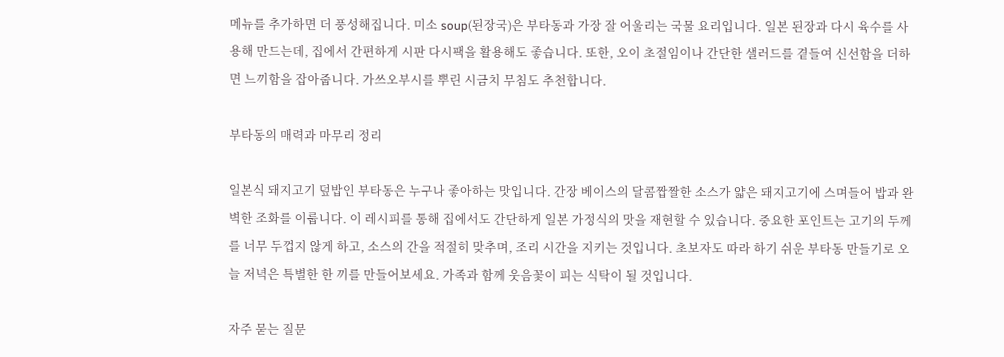메뉴를 추가하면 더 풍성해집니다. 미소 soup(된장국)은 부타동과 가장 잘 어울리는 국물 요리입니다. 일본 된장과 다시 육수를 사용해 만드는데, 집에서 간편하게 시판 다시팩을 활용해도 좋습니다. 또한, 오이 초절임이나 간단한 샐러드를 곁들여 신선함을 더하면 느끼함을 잡아줍니다. 가쓰오부시를 뿌린 시금치 무침도 추천합니다.

부타동의 매력과 마무리 정리

일본식 돼지고기 덮밥인 부타동은 누구나 좋아하는 맛입니다. 간장 베이스의 달콤짭짤한 소스가 얇은 돼지고기에 스며들어 밥과 완벽한 조화를 이룹니다. 이 레시피를 통해 집에서도 간단하게 일본 가정식의 맛을 재현할 수 있습니다. 중요한 포인트는 고기의 두께를 너무 두껍지 않게 하고, 소스의 간을 적절히 맞추며, 조리 시간을 지키는 것입니다. 초보자도 따라 하기 쉬운 부타동 만들기로 오늘 저녁은 특별한 한 끼를 만들어보세요. 가족과 함께 웃음꽃이 피는 식탁이 될 것입니다.

자주 묻는 질문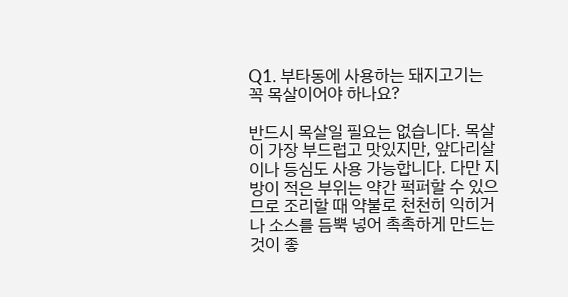Q1. 부타동에 사용하는 돼지고기는 꼭 목살이어야 하나요?

반드시 목살일 필요는 없습니다. 목살이 가장 부드럽고 맛있지만, 앞다리살이나 등심도 사용 가능합니다. 다만 지방이 적은 부위는 약간 퍽퍼할 수 있으므로 조리할 때 약불로 천천히 익히거나 소스를 듬뿍 넣어 촉촉하게 만드는 것이 좋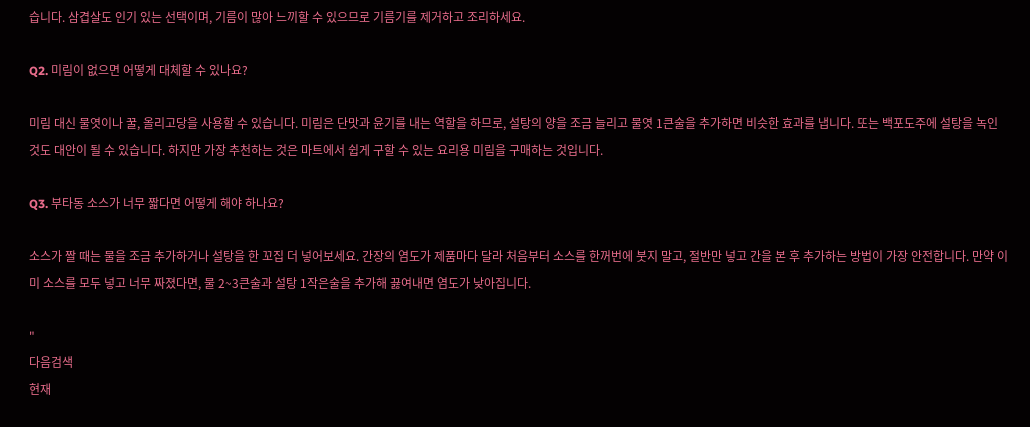습니다. 삼겹살도 인기 있는 선택이며, 기름이 많아 느끼할 수 있으므로 기름기를 제거하고 조리하세요.

Q2. 미림이 없으면 어떻게 대체할 수 있나요?

미림 대신 물엿이나 꿀, 올리고당을 사용할 수 있습니다. 미림은 단맛과 윤기를 내는 역할을 하므로, 설탕의 양을 조금 늘리고 물엿 1큰술을 추가하면 비슷한 효과를 냅니다. 또는 백포도주에 설탕을 녹인 것도 대안이 될 수 있습니다. 하지만 가장 추천하는 것은 마트에서 쉽게 구할 수 있는 요리용 미림을 구매하는 것입니다.

Q3. 부타동 소스가 너무 짧다면 어떻게 해야 하나요?

소스가 짤 때는 물을 조금 추가하거나 설탕을 한 꼬집 더 넣어보세요. 간장의 염도가 제품마다 달라 처음부터 소스를 한꺼번에 붓지 말고, 절반만 넣고 간을 본 후 추가하는 방법이 가장 안전합니다. 만약 이미 소스를 모두 넣고 너무 짜졌다면, 물 2~3큰술과 설탕 1작은술을 추가해 끓여내면 염도가 낮아집니다.

"
다음검색
현재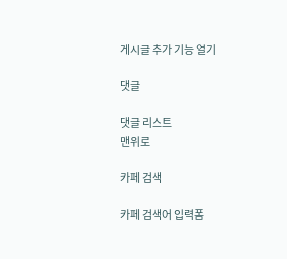게시글 추가 기능 열기

댓글

댓글 리스트
맨위로

카페 검색

카페 검색어 입력폼